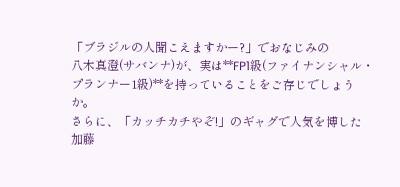「ブラジルの人聞こえますかー?」でおなじみの
八木真澄(サバンナ)が、実は**FP1級(ファイナンシャル・プランナー1級)**を持っていることをご存じでしょうか。
さらに、「カッチカチやぞ!」のギャグで人気を博した
加藤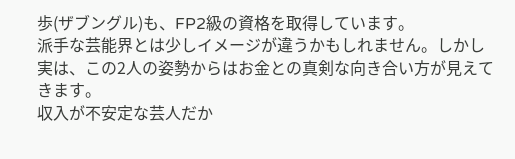歩(ザブングル)も、FP2級の資格を取得しています。
派手な芸能界とは少しイメージが違うかもしれません。しかし実は、この2人の姿勢からはお金との真剣な向き合い方が見えてきます。
収入が不安定な芸人だか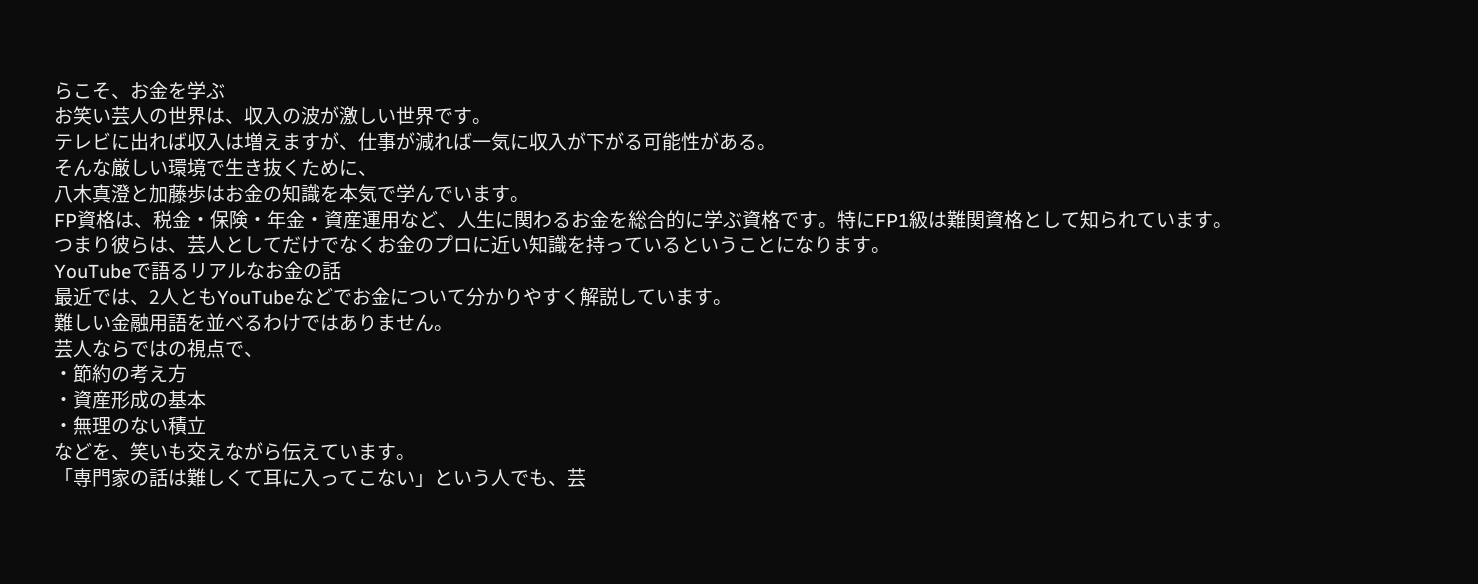らこそ、お金を学ぶ
お笑い芸人の世界は、収入の波が激しい世界です。
テレビに出れば収入は増えますが、仕事が減れば一気に収入が下がる可能性がある。
そんな厳しい環境で生き抜くために、
八木真澄と加藤歩はお金の知識を本気で学んでいます。
FP資格は、税金・保険・年金・資産運用など、人生に関わるお金を総合的に学ぶ資格です。特にFP1級は難関資格として知られています。
つまり彼らは、芸人としてだけでなくお金のプロに近い知識を持っているということになります。
YouTubeで語るリアルなお金の話
最近では、2人ともYouTubeなどでお金について分かりやすく解説しています。
難しい金融用語を並べるわけではありません。
芸人ならではの視点で、
・節約の考え方
・資産形成の基本
・無理のない積立
などを、笑いも交えながら伝えています。
「専門家の話は難しくて耳に入ってこない」という人でも、芸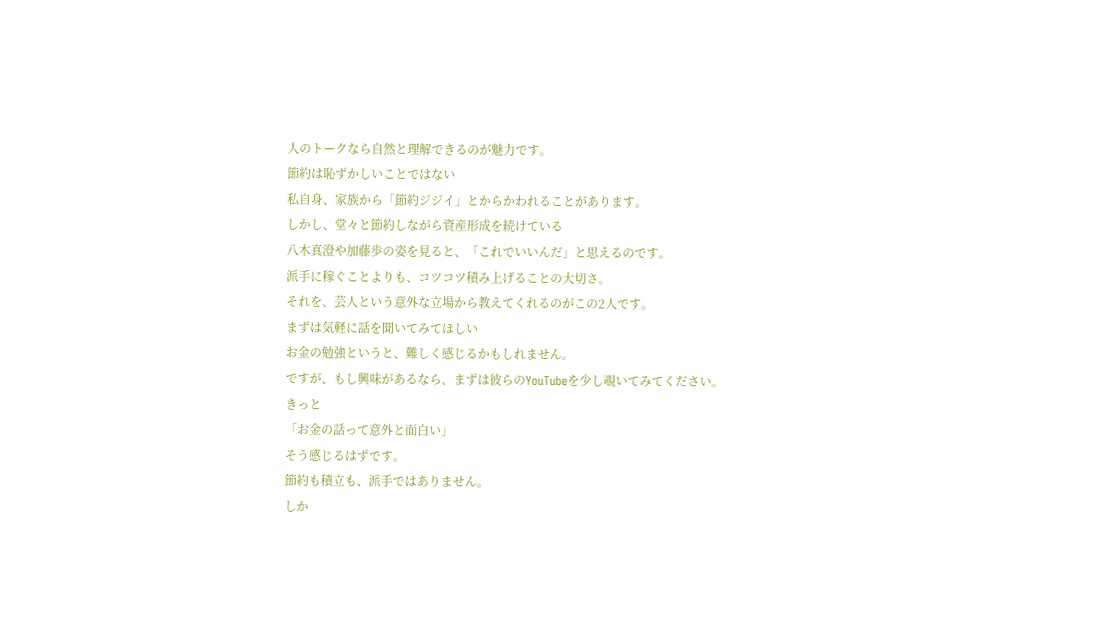人のトークなら自然と理解できるのが魅力です。
節約は恥ずかしいことではない
私自身、家族から「節約ジジイ」とからかわれることがあります。
しかし、堂々と節約しながら資産形成を続けている
八木真澄や加藤歩の姿を見ると、「これでいいんだ」と思えるのです。
派手に稼ぐことよりも、コツコツ積み上げることの大切さ。
それを、芸人という意外な立場から教えてくれるのがこの2人です。
まずは気軽に話を聞いてみてほしい
お金の勉強というと、難しく感じるかもしれません。
ですが、もし興味があるなら、まずは彼らのYouTubeを少し覗いてみてください。
きっと
「お金の話って意外と面白い」
そう感じるはずです。
節約も積立も、派手ではありません。
しか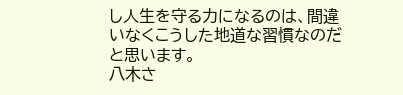し人生を守る力になるのは、間違いなくこうした地道な習慣なのだと思います。
八木さ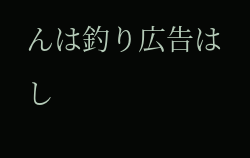んは釣り広告はし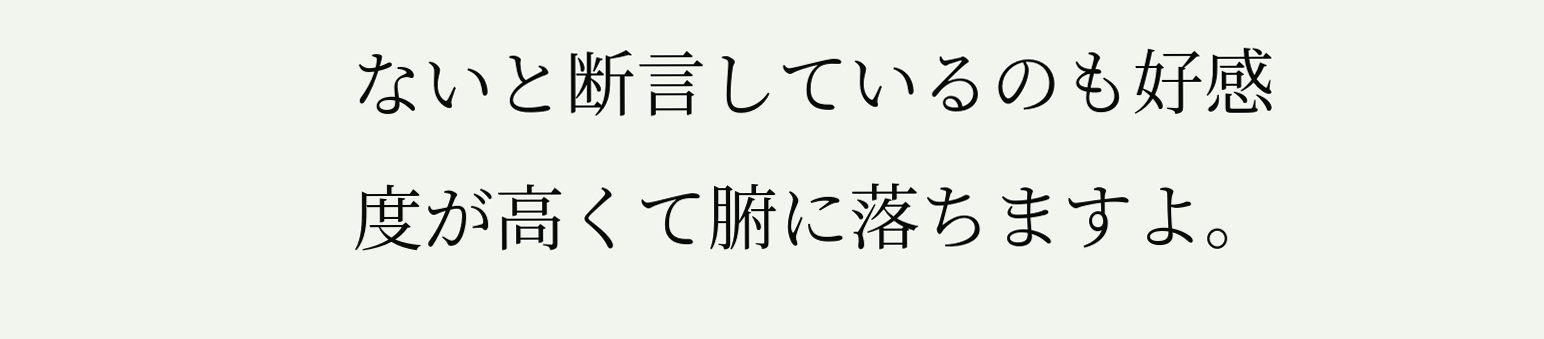ないと断言しているのも好感度が高くて腑に落ちますよ。